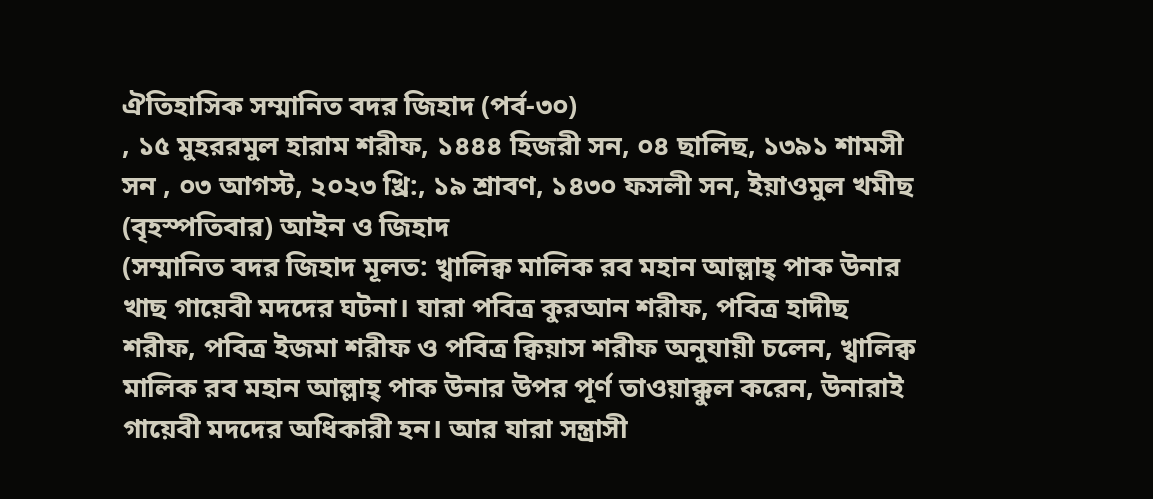ঐতিহাসিক সম্মানিত বদর জিহাদ (পর্ব-৩০)
, ১৫ মুহররমুল হারাম শরীফ, ১৪৪৪ হিজরী সন, ০৪ ছালিছ, ১৩৯১ শামসী সন , ০৩ আগস্ট, ২০২৩ খ্রি:, ১৯ শ্রাবণ, ১৪৩০ ফসলী সন, ইয়াওমুল খমীছ (বৃহস্পতিবার) আইন ও জিহাদ
(সম্মানিত বদর জিহাদ মূলত: খ্বালিক্ব মালিক রব মহান আল্লাহ্ পাক উনার খাছ গায়েবী মদদের ঘটনা। যারা পবিত্র কুরআন শরীফ, পবিত্র হাদীছ শরীফ, পবিত্র ইজমা শরীফ ও পবিত্র ক্বিয়াস শরীফ অনুযায়ী চলেন, খ্বালিক্ব মালিক রব মহান আল্লাহ্ পাক উনার উপর পূর্ণ তাওয়াক্কুল করেন, উনারাই গায়েবী মদদের অধিকারী হন। আর যারা সন্ত্রাসী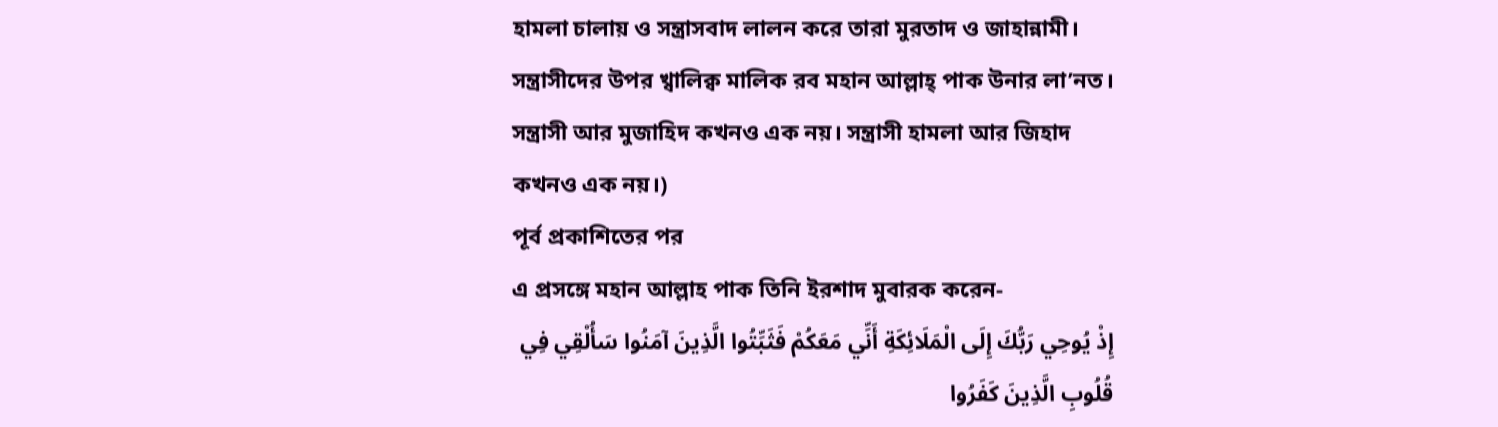হামলা চালায় ও সন্ত্রাসবাদ লালন করে তারা মুরতাদ ও জাহান্নামী। সন্ত্রাসীদের উপর খ্বালিক্ব মালিক রব মহান আল্লাহ্ পাক উনার লা’নত। সন্ত্রাসী আর মুজাহিদ কখনও এক নয়। সন্ত্রাসী হামলা আর জিহাদ কখনও এক নয়।)
পূর্ব প্রকাশিতের পর
এ প্রসঙ্গে মহান আল্লাহ পাক তিনি ইরশাদ মুবারক করেন-
إِذْ يُوحِي رَبُّكَ إِلَى الْمَلَائِكَةِ أَنِّي مَعَكُمْ فَثَبِّتُوا الَّذِينَ آمَنُوا سَأُلْقِي فِي قُلُوبِ الَّذِينَ كَفَرُوا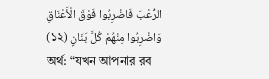الرُّعْبَ فَاضْرِبُوا فَوْقَ الْأَعْنَاقِ وَاضْرِبُوا مِنْهُمْ كُلَّ بَنَانٍ (১২)
অর্থ: “যখন আপনার রব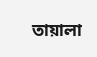তায়ালা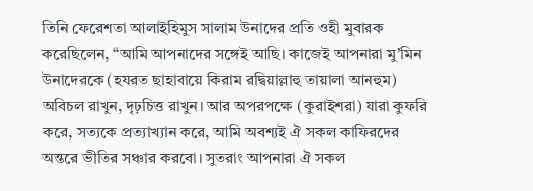তিনি ফেরেশতা আলাইহিমুস সালাম উনাদের প্রতি ওহী মুবারক করেছিলেন, “আমি আপনাদের সঙ্গেই আছি। কাজেই আপনারা মু’মিন উনাদেরকে (হযরত ছাহাবায়ে কিরাম রদ্বিয়াল্লাহু তায়ালা আনহুম) অবিচল রাখুন, দৃঢ়চিত্ত রাখুন। আর অপরপক্ষে (কুরাইশরা) যারা কুফরি করে, সত্যকে প্রত্যাখ্যান করে, আমি অবশ্যই ঐ সকল কাফিরদের অন্তরে ভীতির সঞ্চার করবো। সুতরাং আপনারা ঐ সকল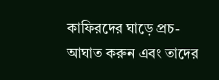কাফিরদের ঘাড়ে প্রচ- আঘাত করুন এবং তাদের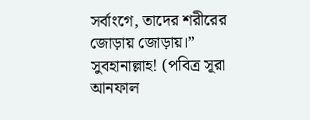সর্বাংগে, তাদের শরীরের জোড়ায় জোড়ায়।” সুবহানাল্লাহ! (পবিত্র সূরা আনফাল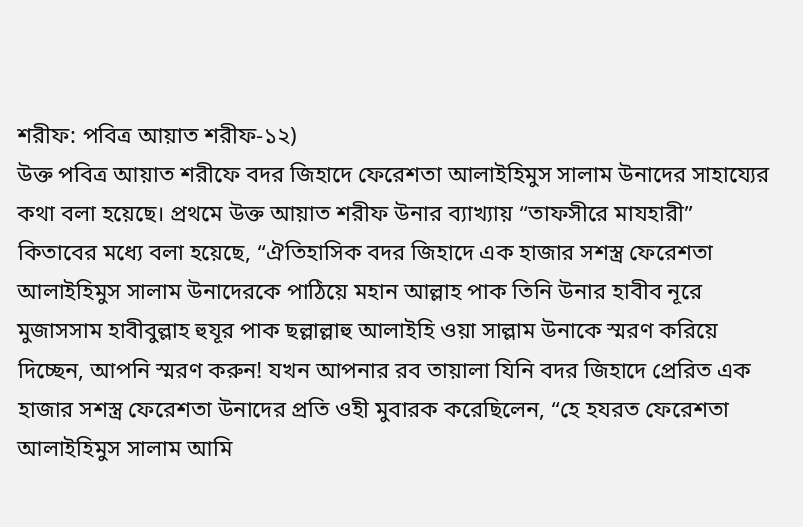শরীফ: পবিত্র আয়াত শরীফ-১২)
উক্ত পবিত্র আয়াত শরীফে বদর জিহাদে ফেরেশতা আলাইহিমুস সালাম উনাদের সাহায্যের কথা বলা হয়েছে। প্রথমে উক্ত আয়াত শরীফ উনার ব্যাখ্যায় “তাফসীরে মাযহারী” কিতাবের মধ্যে বলা হয়েছে, “ঐতিহাসিক বদর জিহাদে এক হাজার সশস্ত্র ফেরেশতা আলাইহিমুস সালাম উনাদেরকে পাঠিয়ে মহান আল্লাহ পাক তিনি উনার হাবীব নূরে মুজাসসাম হাবীবুল্লাহ হুযূর পাক ছল্লাল্লাহু আলাইহি ওয়া সাল্লাম উনাকে স্মরণ করিয়ে দিচ্ছেন, আপনি স্মরণ করুন! যখন আপনার রব তায়ালা যিনি বদর জিহাদে প্রেরিত এক হাজার সশস্ত্র ফেরেশতা উনাদের প্রতি ওহী মুবারক করেছিলেন, “হে হযরত ফেরেশতা আলাইহিমুস সালাম আমি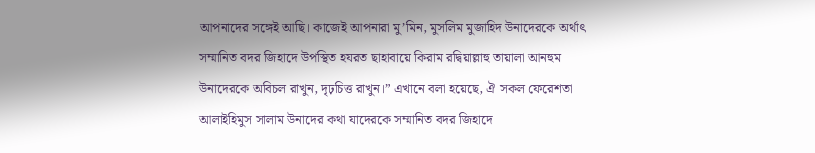আপনাদের সঙ্গেই আছি। কাজেই আপনারা মু’মিন, মুসলিম মুজাহিদ উনাদেরকে অর্থাৎ সম্মানিত বদর জিহাদে উপস্থিত হযরত ছাহাবায়ে কিরাম রদ্বিয়াল্লাহু তায়ালা আনহুম উনাদেরকে অবিচল রাখুন, দৃঢ়চিত্ত রাখুন।” এখানে বলা হয়েছে, ঐ সকল ফেরেশতা আলাইহিমুস সালাম উনাদের কথা যাদেরকে সম্মানিত বদর জিহাদে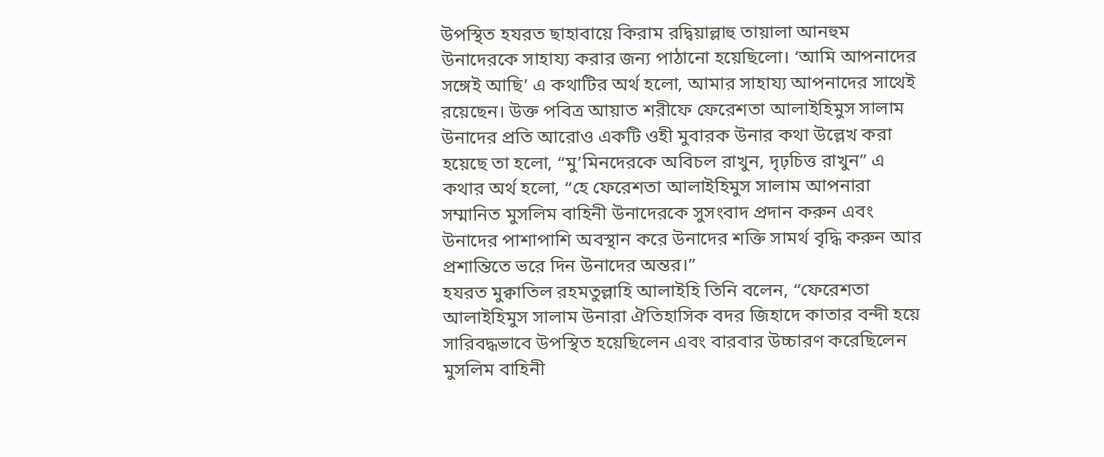উপস্থিত হযরত ছাহাবায়ে কিরাম রদ্বিয়াল্লাহু তায়ালা আনহুম উনাদেরকে সাহায্য করার জন্য পাঠানো হয়েছিলো। ‘আমি আপনাদের সঙ্গেই আছি’ এ কথাটির অর্থ হলো, আমার সাহায্য আপনাদের সাথেই রয়েছেন। উক্ত পবিত্র আয়াত শরীফে ফেরেশতা আলাইহিমুস সালাম উনাদের প্রতি আরোও একটি ওহী মুবারক উনার কথা উল্লেখ করা হয়েছে তা হলো, “মু’মিনদেরকে অবিচল রাখুন, দৃঢ়চিত্ত রাখুন” এ কথার অর্থ হলো, “হে ফেরেশতা আলাইহিমুস সালাম আপনারা সম্মানিত মুসলিম বাহিনী উনাদেরকে সুসংবাদ প্রদান করুন এবং উনাদের পাশাপাশি অবস্থান করে উনাদের শক্তি সামর্থ বৃদ্ধি করুন আর প্রশান্তিতে ভরে দিন উনাদের অন্তর।”
হযরত মুক্বাতিল রহমতুল্লাহি আলাইহি তিনি বলেন, “ফেরেশতা আলাইহিমুস সালাম উনারা ঐতিহাসিক বদর জিহাদে কাতার বন্দী হয়ে সারিবদ্ধভাবে উপস্থিত হয়েছিলেন এবং বারবার উচ্চারণ করেছিলেন মুসলিম বাহিনী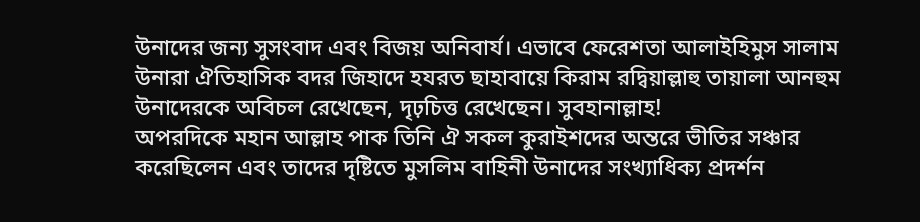উনাদের জন্য সুসংবাদ এবং বিজয় অনিবার্য। এভাবে ফেরেশতা আলাইহিমুস সালাম উনারা ঐতিহাসিক বদর জিহাদে হযরত ছাহাবায়ে কিরাম রদ্বিয়াল্লাহু তায়ালা আনহুম উনাদেরকে অবিচল রেখেছেন, দৃঢ়চিত্ত রেখেছেন। সুবহানাল্লাহ!
অপরদিকে মহান আল্লাহ পাক তিনি ঐ সকল কুরাইশদের অন্তরে ভীতির সঞ্চার করেছিলেন এবং তাদের দৃষ্টিতে মুসলিম বাহিনী উনাদের সংখ্যাধিক্য প্রদর্শন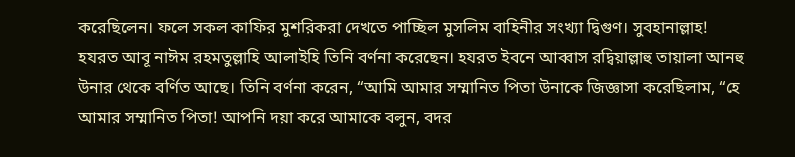করেছিলেন। ফলে সকল কাফির মুশরিকরা দেখতে পাচ্ছিল মুসলিম বাহিনীর সংখ্যা দ্বিগুণ। সুবহানাল্লাহ!
হযরত আবূ নাঈম রহমতুল্লাহি আলাইহি তিনি বর্ণনা করেছেন। হযরত ইবনে আব্বাস রদ্বিয়াল্লাহু তায়ালা আনহু উনার থেকে বর্ণিত আছে। তিনি বর্ণনা করেন, “আমি আমার সম্মানিত পিতা উনাকে জিজ্ঞাসা করেছিলাম, “হে আমার সম্মানিত পিতা! আপনি দয়া করে আমাকে বলুন, বদর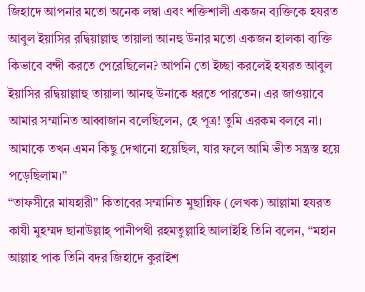জিহাদে আপনার মতো অনেক লম্বা এবং শক্তিশালী একজন ব্যক্তিকে হযরত আবুল ইয়াসির রদ্বিয়াল্লাহু তায়ালা আনহু উনার মতো একজন হালকা ব্যক্তি কিভাবে বন্দী করতে পেরেছিলেন? আপনি তো ইচ্ছা করলেই হযরত আবুল ইয়াসির রদ্বিয়াল্লাহু তায়ালা আনহু উনাকে ধরতে পারতেন। এর জাওয়াবে আমার সম্মানিত আব্বাজান বলেছিলেন, হে পূত্র! তুমি এরকম বলবে না। আমাকে তখন এমন কিছু দেখানো হয়েছিল, যার ফলে আমি ভীত সন্ত্রস্ত হয়ে পড়েছিলাম।”
“তাফসীরে মাযহারী” কিতাবের সম্মানিত মুছান্নিফ (লেখক) আল্লামা হযরত কাযী মুহম্মদ ছানাউল্লাহ্ পানীপথী রহমতুল্লাহি আলাইহি তিনি বলেন, “মহান আল্লাহ পাক তিনি বদর জিহাদে কুরাইশ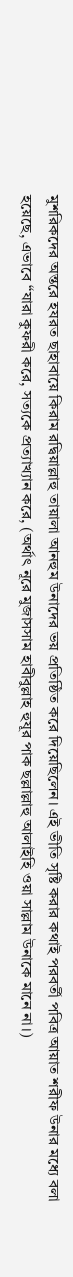মুশরিকদের অন্তরে হযরত ছাহাবায়ে কিরাম রদ্বিয়াল্লাহু তায়ালা আনহুম উনাদের ভয় প্রতিষ্ঠিত করে দিয়েছিলেন। এই ভীতি সৃষ্টি করার কথাই পরবর্তী পবিত্র আয়াত শরীফ উনার মধ্যে বলা হয়েছে, এভাবে “যারা কুফরী করে, সত্যকে প্রত্যাখ্যান করে, (অর্থাৎ নূরে মুজাসসাম হাবীবুল্লাহ হুযূর পাক ছল্লাল্লাহু আলাইহি ওয়া সাল্লাম উনাকে মানে না।)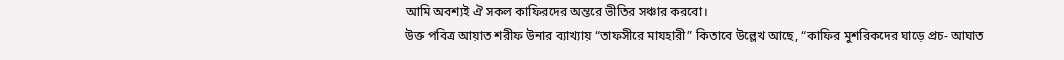আমি অবশ্যই ঐ সকল কাফিরদের অন্তরে ভীতির সঞ্চার করবো।
উক্ত পবিত্র আয়াত শরীফ উনার ব্যাখ্যায় “তাফসীরে মাযহারী” কিতাবে উল্লেখ আছে, “কাফির মুশরিকদের ঘাড়ে প্রচ- আঘাত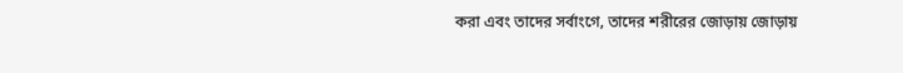করা এবং তাদের সর্বাংগে, তাদের শরীরের জোড়ায় জোড়ায়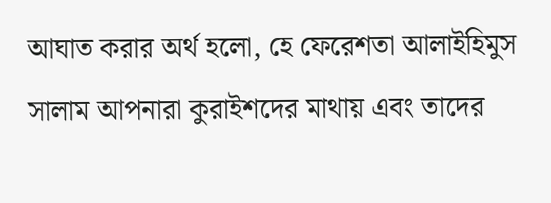আঘাত করার অর্থ হলো, হে ফেরেশতা আলাইহিমুস সালাম আপনারা কুরাইশদের মাথায় এবং তাদের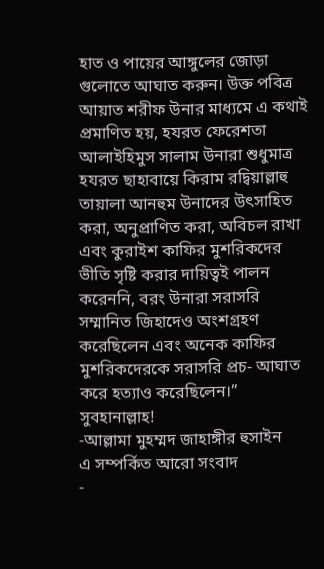হাত ও পায়ের আঙ্গুলের জোড়া গুলোতে আঘাত করুন। উক্ত পবিত্র আয়াত শরীফ উনার মাধ্যমে এ কথাই প্রমাণিত হয়, হযরত ফেরেশতা আলাইহিমুস সালাম উনারা শুধুমাত্র হযরত ছাহাবায়ে কিরাম রদ্বিয়াল্লাহু তায়ালা আনহুম উনাদের উৎসাহিত করা, অনুপ্রাণিত করা, অবিচল রাখা এবং কুরাইশ কাফির মুশরিকদের ভীতি সৃষ্টি করার দায়িত্বই পালন করেননি, বরং উনারা সরাসরি সম্মানিত জিহাদেও অংশগ্রহণ করেছিলেন এবং অনেক কাফির মুশরিকদেরকে সরাসরি প্রচ- আঘাত করে হত্যাও করেছিলেন।” সুবহানাল্লাহ!
-আল্লামা মুহম্মদ জাহাঙ্গীর হুসাইন
এ সম্পর্কিত আরো সংবাদ
-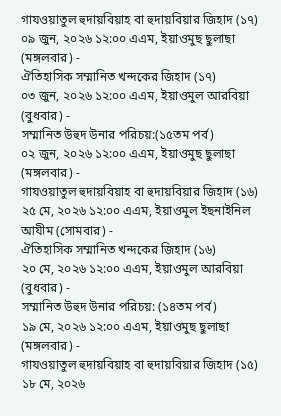গাযওয়াতুল হুদায়বিয়াহ বা হুদায়বিয়ার জিহাদ (১৭)
০৯ জুন, ২০২৬ ১২:০০ এএম, ইয়াওমুছ ছুলাছা (মঙ্গলবার) -
ঐতিহাসিক সম্মানিত খন্দকের জিহাদ (১৭)
০৩ জুন, ২০২৬ ১২:০০ এএম, ইয়াওমুল আরবিয়া (বুধবার) -
সম্মানিত উহুদ উনার পরিচয়:(১৫তম পর্ব)
০২ জুন, ২০২৬ ১২:০০ এএম, ইয়াওমুছ ছুলাছা (মঙ্গলবার) -
গাযওয়াতুল হুদায়বিয়াহ বা হুদায়বিয়ার জিহাদ (১৬)
২৫ মে, ২০২৬ ১২:০০ এএম, ইয়াওমুল ইছনাইনিল আযীম (সোমবার) -
ঐতিহাসিক সম্মানিত খন্দকের জিহাদ (১৬)
২০ মে, ২০২৬ ১২:০০ এএম, ইয়াওমুল আরবিয়া (বুধবার) -
সম্মানিত উহুদ উনার পরিচয়: (১৪তম পর্ব)
১৯ মে, ২০২৬ ১২:০০ এএম, ইয়াওমুছ ছুলাছা (মঙ্গলবার) -
গাযওয়াতুল হুদায়বিয়াহ বা হুদায়বিয়ার জিহাদ (১৫)
১৮ মে, ২০২৬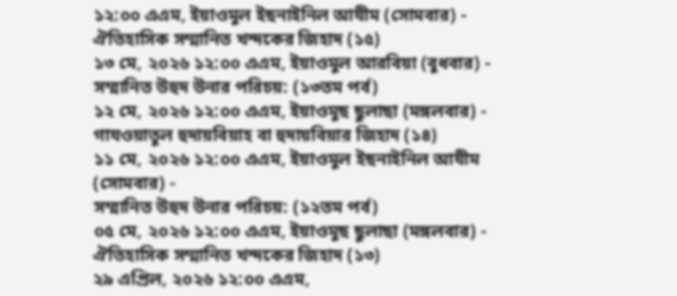১২:০০ এএম, ইয়াওমুল ইছনাইনিল আযীম (সোমবার) -
ঐতিহাসিক সম্মানিত খন্দকের জিহাদ (১৫)
১৩ মে, ২০২৬ ১২:০০ এএম, ইয়াওমুল আরবিয়া (বুধবার) -
সম্মানিত উহুদ উনার পরিচয়: (১৩তম পর্ব)
১২ মে, ২০২৬ ১২:০০ এএম, ইয়াওমুছ ছুলাছা (মঙ্গলবার) -
গাযওয়াতুল হুদায়বিয়াহ বা হুদায়বিয়ার জিহাদ (১৪)
১১ মে, ২০২৬ ১২:০০ এএম, ইয়াওমুল ইছনাইনিল আযীম (সোমবার) -
সম্মানিত উহুদ উনার পরিচয়: (১২তম পর্ব)
০৫ মে, ২০২৬ ১২:০০ এএম, ইয়াওমুছ ছুলাছা (মঙ্গলবার) -
ঐতিহাসিক সম্মানিত খন্দকের জিহাদ (১৩)
২৯ এপ্রিল, ২০২৬ ১২:০০ এএম,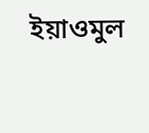ইয়াওমুল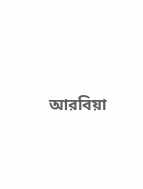আরবিয়া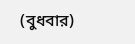(বুধবার)